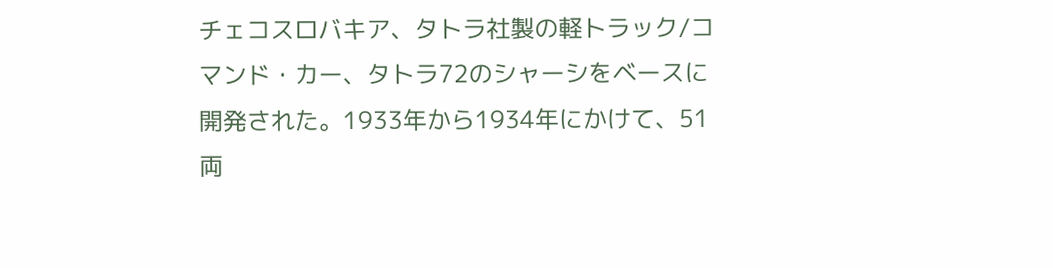チェコスロバキア、タトラ社製の軽トラック/コマンド・カー、タトラ72のシャーシをベースに開発された。1933年から1934年にかけて、51両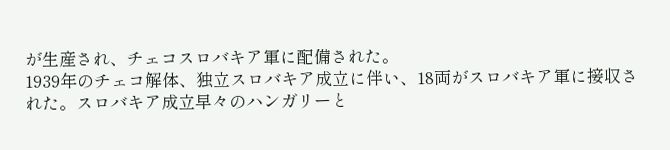が生産され、チェコスロバキア軍に配備された。
1939年のチェコ解体、独立スロバキア成立に伴い、18両がスロバキア軍に接収された。スロバキア成立早々のハンガリーと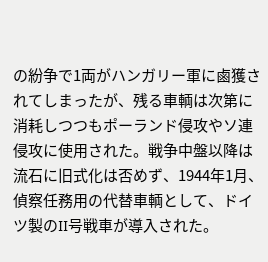の紛争で1両がハンガリー軍に鹵獲されてしまったが、残る車輌は次第に消耗しつつもポーランド侵攻やソ連侵攻に使用された。戦争中盤以降は流石に旧式化は否めず、1944年1月、偵察任務用の代替車輌として、ドイツ製のII号戦車が導入された。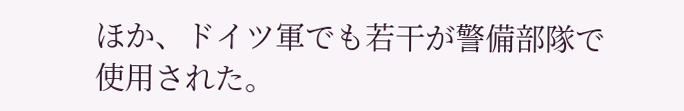ほか、ドイツ軍でも若干が警備部隊で使用された。